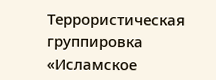Террористическая группировка «Исламское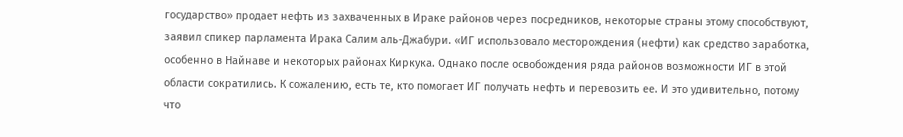государство» продает нефть из захваченных в Ираке районов через посредников, некоторые страны этому способствуют, заявил спикер парламента Ирака Салим аль-Джабури. «ИГ использовало месторождения (нефти) как средство заработка, особенно в Найнаве и некоторых районах Киркука. Однако после освобождения ряда районов возможности ИГ в этой области сократились. К сожалению, есть те, кто помогает ИГ получать нефть и перевозить ее. И это удивительно, потому что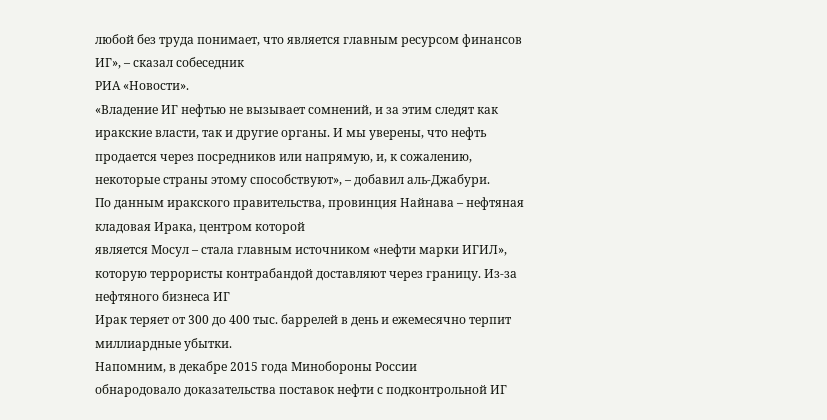любой без труда понимает, что является главным ресурсом финансов ИГ», – сказал собеседник
РИА «Новости».
«Владение ИГ нефтью не вызывает сомнений, и за этим следят как иракские власти, так и другие органы. И мы уверены, что нефть продается через посредников или напрямую, и, к сожалению, некоторые страны этому способствуют», – добавил аль-Джабури.
По данным иракского правительства, провинция Найнава – нефтяная кладовая Ирака, центром которой
является Мосул – стала главным источником «нефти марки ИГИЛ», которую террористы контрабандой доставляют через границу. Из-за нефтяного бизнеса ИГ
Ирак теряет от 300 до 400 тыс. баррелей в день и ежемесячно терпит миллиардные убытки.
Напомним, в декабре 2015 года Минобороны России
обнародовало доказательства поставок нефти с подконтрольной ИГ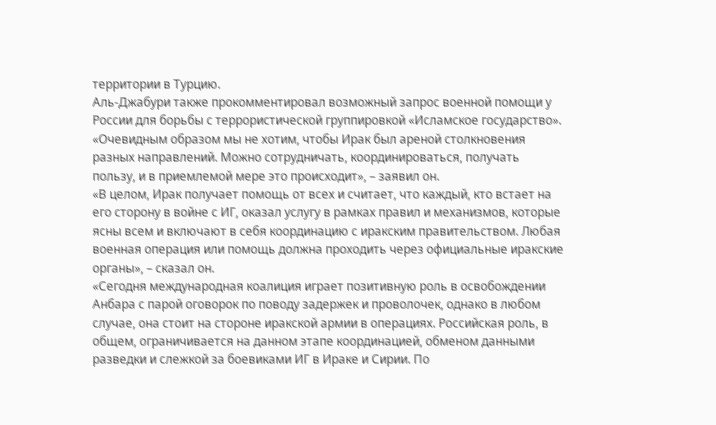территории в Турцию.
Аль-Джабури также прокомментировал возможный запрос военной помощи у России для борьбы с террористической группировкой «Исламское государство». «Очевидным образом мы не хотим, чтобы Ирак был ареной столкновения разных направлений. Можно сотрудничать, координироваться, получать пользу, и в приемлемой мере это происходит», – заявил он.
«В целом, Ирак получает помощь от всех и считает, что каждый, кто встает на его сторону в войне с ИГ, оказал услугу в рамках правил и механизмов, которые ясны всем и включают в себя координацию с иракским правительством. Любая военная операция или помощь должна проходить через официальные иракские органы», – сказал он.
«Сегодня международная коалиция играет позитивную роль в освобождении Анбара с парой оговорок по поводу задержек и проволочек, однако в любом случае, она стоит на стороне иракской армии в операциях. Российская роль, в общем, ограничивается на данном этапе координацией, обменом данными разведки и слежкой за боевиками ИГ в Ираке и Сирии. По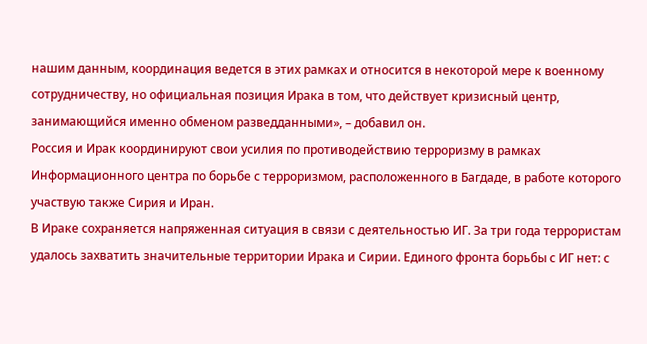нашим данным, координация ведется в этих рамках и относится в некоторой мере к военному сотрудничеству, но официальная позиция Ирака в том, что действует кризисный центр, занимающийся именно обменом разведданными», – добавил он.
Россия и Ирак координируют свои усилия по противодействию терроризму в рамках Информационного центра по борьбе с терроризмом, расположенного в Багдаде, в работе которого участвую также Сирия и Иран.
В Ираке сохраняется напряженная ситуация в связи с деятельностью ИГ. За три года террористам удалось захватить значительные территории Ирака и Сирии. Единого фронта борьбы с ИГ нет: с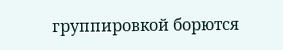группировкой борются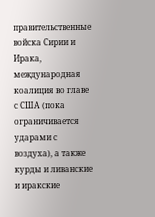правительственные войска Сирии и Ирака, международная коалиция во главе с США (пока ограничивается ударами с воздуха), а также курды и ливанские и иракские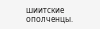шиитские ополченцы.